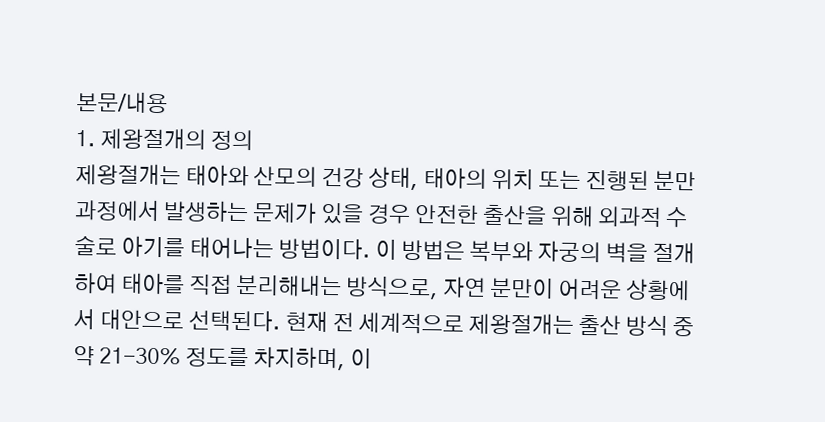본문/내용
1. 제왕절개의 정의
제왕절개는 태아와 산모의 건강 상태, 태아의 위치 또는 진행된 분만 과정에서 발생하는 문제가 있을 경우 안전한 출산을 위해 외과적 수술로 아기를 태어나는 방법이다. 이 방법은 복부와 자궁의 벽을 절개하여 태아를 직접 분리해내는 방식으로, 자연 분만이 어려운 상황에서 대안으로 선택된다. 현재 전 세계적으로 제왕절개는 출산 방식 중 약 21-30% 정도를 차지하며, 이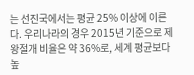는 선진국에서는 평균 25% 이상에 이른다. 우리나라의 경우 2015년 기준으로 제왕절개 비율은 약 36%로, 세계 평균보다 높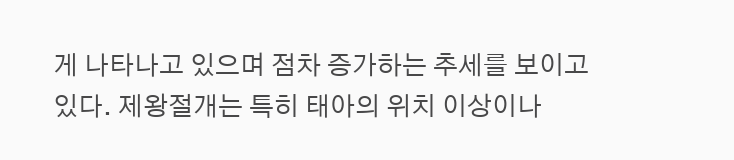게 나타나고 있으며 점차 증가하는 추세를 보이고 있다. 제왕절개는 특히 태아의 위치 이상이나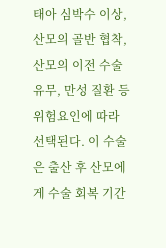태아 심박수 이상, 산모의 골반 협착, 산모의 이전 수술 유무, 만성 질환 등 위험요인에 따라 선택된다. 이 수술은 출산 후 산모에게 수술 회복 기간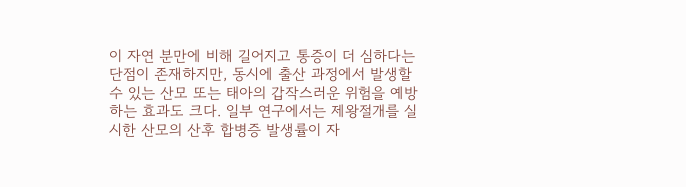이 자연 분만에 비해 길어지고 통증이 더 심하다는 단점이 존재하지만, 동시에 출산 과정에서 발생할 수 있는 산모 또는 태아의 갑작스러운 위험을 예방하는 효과도 크다. 일부 연구에서는 제왕절개를 실시한 산모의 산후 합병증 발생률이 자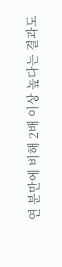연 분만에 비해 2배 이상 높다는 결과도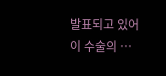발표되고 있어 이 수술의 …